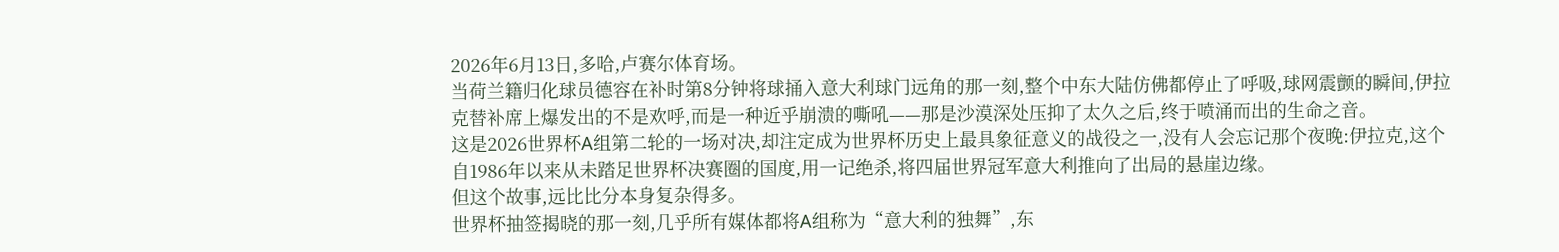2026年6月13日,多哈,卢赛尔体育场。
当荷兰籍归化球员德容在补时第8分钟将球捅入意大利球门远角的那一刻,整个中东大陆仿佛都停止了呼吸,球网震颤的瞬间,伊拉克替补席上爆发出的不是欢呼,而是一种近乎崩溃的嘶吼——那是沙漠深处压抑了太久之后,终于喷涌而出的生命之音。
这是2026世界杯A组第二轮的一场对决,却注定成为世界杯历史上最具象征意义的战役之一,没有人会忘记那个夜晚:伊拉克,这个自1986年以来从未踏足世界杯决赛圈的国度,用一记绝杀,将四届世界冠军意大利推向了出局的悬崖边缘。
但这个故事,远比比分本身复杂得多。
世界杯抽签揭晓的那一刻,几乎所有媒体都将A组称为“意大利的独舞”,东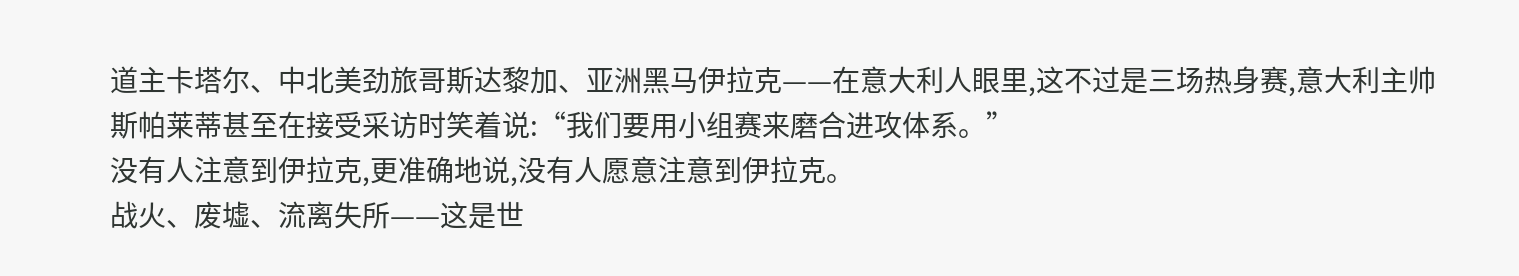道主卡塔尔、中北美劲旅哥斯达黎加、亚洲黑马伊拉克——在意大利人眼里,这不过是三场热身赛,意大利主帅斯帕莱蒂甚至在接受采访时笑着说:“我们要用小组赛来磨合进攻体系。”
没有人注意到伊拉克,更准确地说,没有人愿意注意到伊拉克。
战火、废墟、流离失所——这是世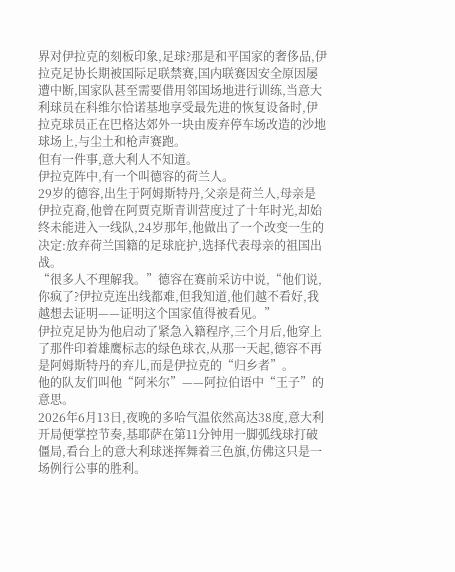界对伊拉克的刻板印象,足球?那是和平国家的奢侈品,伊拉克足协长期被国际足联禁赛,国内联赛因安全原因屡遭中断,国家队甚至需要借用邻国场地进行训练,当意大利球员在科维尔恰诺基地享受最先进的恢复设备时,伊拉克球员正在巴格达郊外一块由废弃停车场改造的沙地球场上,与尘土和枪声赛跑。
但有一件事,意大利人不知道。
伊拉克阵中,有一个叫德容的荷兰人。
29岁的德容,出生于阿姆斯特丹,父亲是荷兰人,母亲是伊拉克裔,他曾在阿贾克斯青训营度过了十年时光,却始终未能进入一线队,24岁那年,他做出了一个改变一生的决定:放弃荷兰国籍的足球庇护,选择代表母亲的祖国出战。
“很多人不理解我。”德容在赛前采访中说,“他们说,你疯了?伊拉克连出线都难,但我知道,他们越不看好,我越想去证明——证明这个国家值得被看见。”
伊拉克足协为他启动了紧急入籍程序,三个月后,他穿上了那件印着雄鹰标志的绿色球衣,从那一天起,德容不再是阿姆斯特丹的弃儿,而是伊拉克的“归乡者”。
他的队友们叫他“阿米尔”——阿拉伯语中“王子”的意思。
2026年6月13日,夜晚的多哈气温依然高达38度,意大利开局便掌控节奏,基耶萨在第11分钟用一脚弧线球打破僵局,看台上的意大利球迷挥舞着三色旗,仿佛这只是一场例行公事的胜利。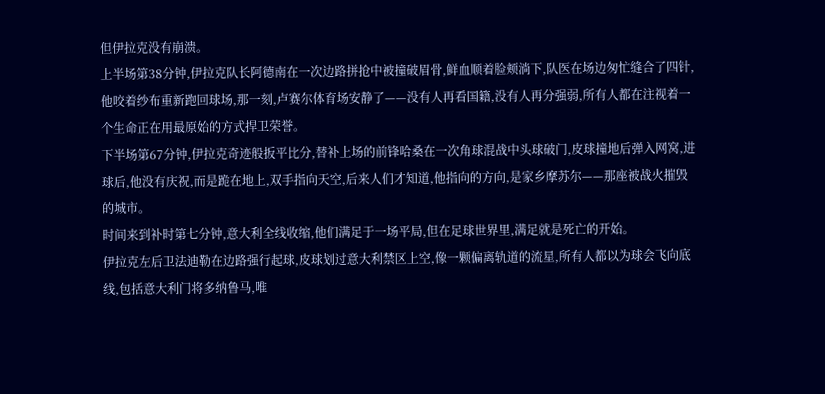但伊拉克没有崩溃。
上半场第38分钟,伊拉克队长阿德南在一次边路拼抢中被撞破眉骨,鲜血顺着脸颊淌下,队医在场边匆忙缝合了四针,他咬着纱布重新跑回球场,那一刻,卢赛尔体育场安静了——没有人再看国籍,没有人再分强弱,所有人都在注视着一个生命正在用最原始的方式捍卫荣誉。
下半场第67分钟,伊拉克奇迹般扳平比分,替补上场的前锋哈桑在一次角球混战中头球破门,皮球撞地后弹入网窝,进球后,他没有庆祝,而是跪在地上,双手指向天空,后来人们才知道,他指向的方向,是家乡摩苏尔——那座被战火摧毁的城市。
时间来到补时第七分钟,意大利全线收缩,他们满足于一场平局,但在足球世界里,满足就是死亡的开始。
伊拉克左后卫法迪勒在边路强行起球,皮球划过意大利禁区上空,像一颗偏离轨道的流星,所有人都以为球会飞向底线,包括意大利门将多纳鲁马,唯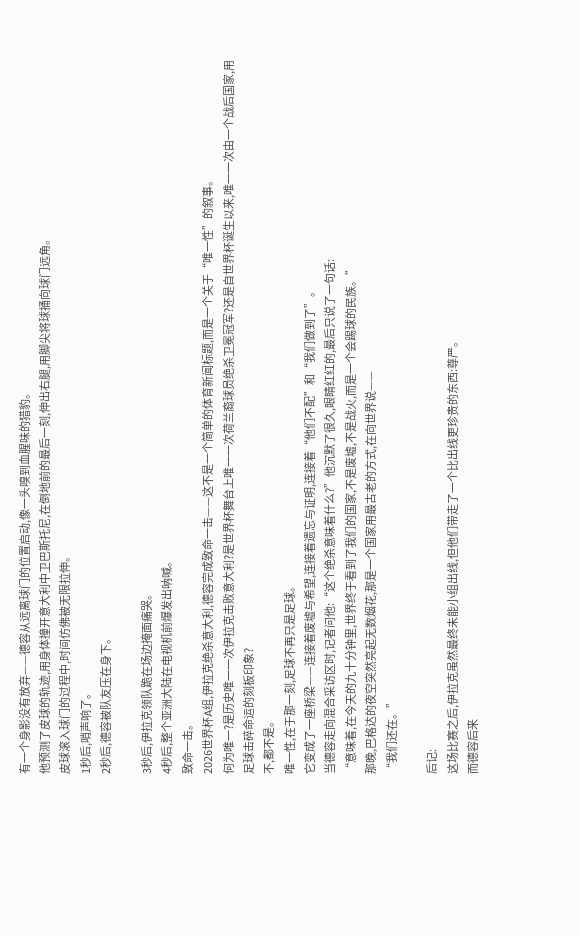有一个身影没有放弃——德容从远离球门的位置启动,像一头嗅到血腥味的猎豹。
他预测了皮球的轨迹,用身体撞开意大利中卫巴斯托尼,在倒地前的最后一刻,伸出右腿,用脚尖将球捅向球门远角。
皮球滚入球门的过程中,时间仿佛被无限拉伸。
1秒后,哨声响了。
2秒后,德容被队友压在身下。

3秒后,伊拉克领队跪在场边掩面痛哭。
4秒后,整个亚洲大陆在电视机前爆发出呐喊。
致命一击。
2026世界杯A组,伊拉克绝杀意大利,德容完成致命一击——这不是一个简单的体育新闻标题,而是一个关于“唯一性”的叙事。
何为唯一?是历史唯一一次伊拉克击败意大利?是世界杯舞台上唯一一次荷兰裔球员绝杀卫冕冠军?还是自世界杯诞生以来,唯一一次由一个战后国家,用足球击碎命运的刻板印象?
不,都不是。
唯一性,在于那一刻,足球不再只是足球。
它变成了一座桥梁——连接着废墟与希望,连接着遗忘与证明,连接着“他们不配”和“我们做到了”。
当德容走向混合采访区时,记者问他:“这个绝杀意味着什么?”他沉默了很久,眼睛红红的,最后只说了一句话:
“意味着,在今天的九十分钟里,世界终于看到了我们的国家,不是废墟,不是战火,而是一个会踢球的民族。”
那晚,巴格达的夜空突然亮起无数烟花,那是一个国家用最古老的方式,在向世界说——
“我们还在。”

后记:
这场比赛之后,伊拉克虽然最终未能小组出线,但他们带走了一个比出线更珍贵的东西:尊严。
而德容后来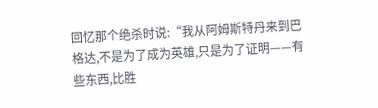回忆那个绝杀时说:“我从阿姆斯特丹来到巴格达,不是为了成为英雄,只是为了证明——有些东西,比胜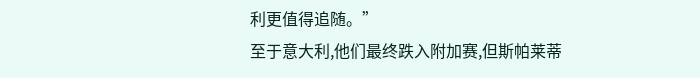利更值得追随。”
至于意大利,他们最终跌入附加赛,但斯帕莱蒂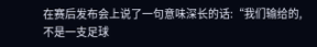在赛后发布会上说了一句意味深长的话:“我们输给的,不是一支足球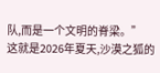队,而是一个文明的脊梁。”
这就是2026年夏天,沙漠之狐的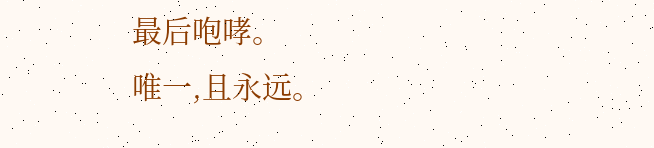最后咆哮。
唯一,且永远。